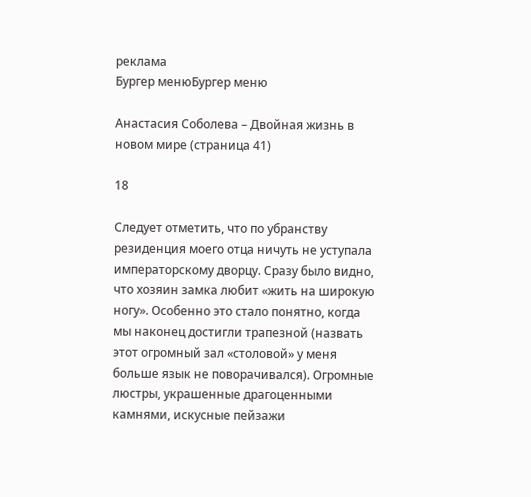реклама
Бургер менюБургер меню

Анастасия Соболева – Двойная жизнь в новом мире (страница 41)

18

Следует отметить, что по убранству резиденция моего отца ничуть не уступала императорскому дворцу. Сразу было видно, что хозяин замка любит «жить на широкую ногу». Особенно это стало понятно, когда мы наконец достигли трапезной (назвать этот огромный зал «столовой» у меня больше язык не поворачивался). Огромные люстры, украшенные драгоценными камнями, искусные пейзажи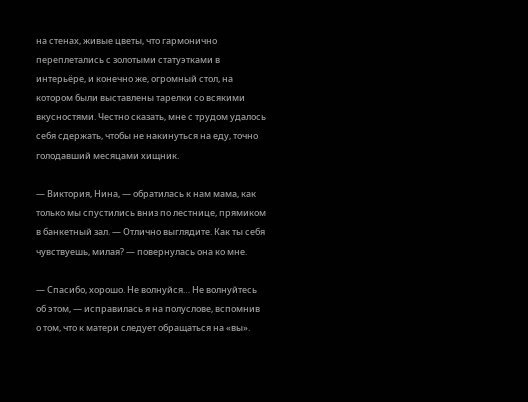на стенах, живые цветы, что гармонично переплетались с золотыми статуэтками в интерьёре, и конечно же, огромный стол, на котором были выставлены тарелки со всякими вкусностями. Честно сказать, мне с трудом удалось себя сдержать, чтобы не накинуться на еду, точно голодавший месяцами хищник.

— Виктория, Нина, — обратилась к нам мама, как только мы спустились вниз по лестнице, прямиком в банкетный зал. — Отлично выглядите. Как ты себя чувствуешь, милая? — повернулась она ко мне.

— Спасибо, хорошо. Не волнуйся… Не волнуйтесь об этом, — исправилась я на полуслове, вспомнив о том, что к матери следует обращаться на «вы».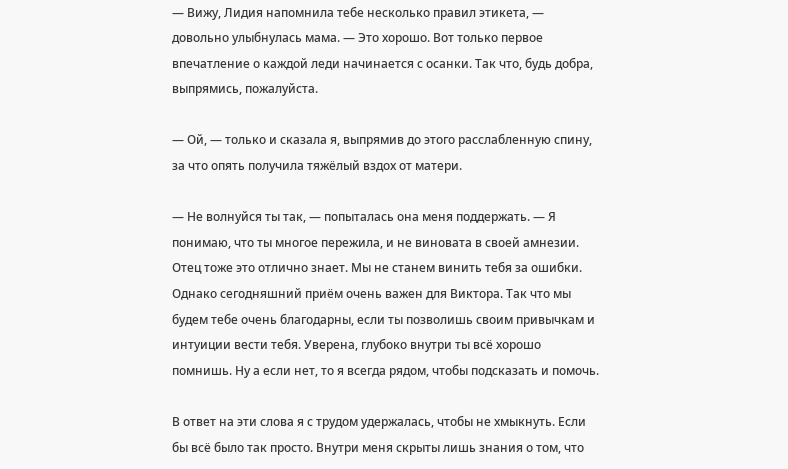— Вижу, Лидия напомнила тебе несколько правил этикета, — довольно улыбнулась мама. — Это хорошо. Вот только первое впечатление о каждой леди начинается с осанки. Так что, будь добра, выпрямись, пожалуйста.

— Ой, — только и сказала я, выпрямив до этого расслабленную спину, за что опять получила тяжёлый вздох от матери.

— Не волнуйся ты так, — попыталась она меня поддержать. — Я понимаю, что ты многое пережила, и не виновата в своей амнезии. Отец тоже это отлично знает. Мы не станем винить тебя за ошибки. Однако сегодняшний приём очень важен для Виктора. Так что мы будем тебе очень благодарны, если ты позволишь своим привычкам и интуиции вести тебя. Уверена, глубоко внутри ты всё хорошо помнишь. Ну а если нет, то я всегда рядом, чтобы подсказать и помочь.

В ответ на эти слова я с трудом удержалась, чтобы не хмыкнуть. Если бы всё было так просто. Внутри меня скрыты лишь знания о том, что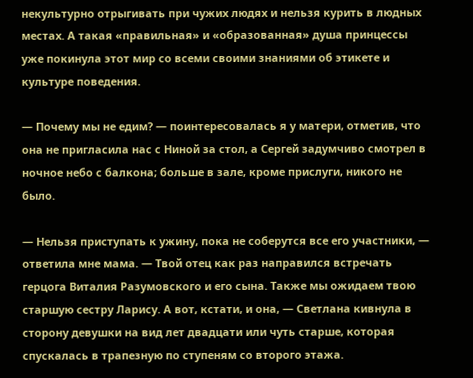некультурно отрыгивать при чужих людях и нельзя курить в людных местах. А такая «правильная» и «образованная» душа принцессы уже покинула этот мир со всеми своими знаниями об этикете и культуре поведения.

— Почему мы не едим? — поинтересовалась я у матери, отметив, что она не пригласила нас с Ниной за стол, а Сергей задумчиво смотрел в ночное небо с балкона; больше в зале, кроме прислуги, никого не было.

— Нельзя приступать к ужину, пока не соберутся все его участники, — ответила мне мама. — Твой отец как раз направился встречать герцога Виталия Разумовского и его сына. Также мы ожидаем твою старшую сестру Ларису. А вот, кстати, и она, — Светлана кивнула в сторону девушки на вид лет двадцати или чуть старше, которая спускалась в трапезную по ступеням со второго этажа.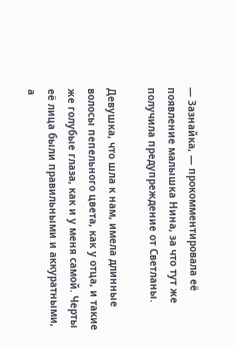— Зазнайка, — прокомментировала её появление малышка Нина, за что тут же получила предупреждение от Светланы.

Девушка, что шла к нам, имела длинные волосы пепельного цвета, как у отца, и такие же голубые глаза, как и у меня самой. Черты её лица были правильными и аккуратными, а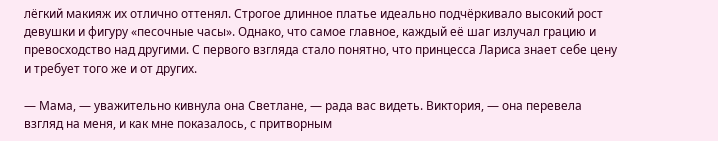лёгкий макияж их отлично оттенял. Строгое длинное платье идеально подчёркивало высокий рост девушки и фигуру «песочные часы». Однако, что самое главное, каждый её шаг излучал грацию и превосходство над другими. С первого взгляда стало понятно, что принцесса Лариса знает себе цену и требует того же и от других.

— Мама, — уважительно кивнула она Светлане, — рада вас видеть. Виктория, — она перевела взгляд на меня, и как мне показалось, с притворным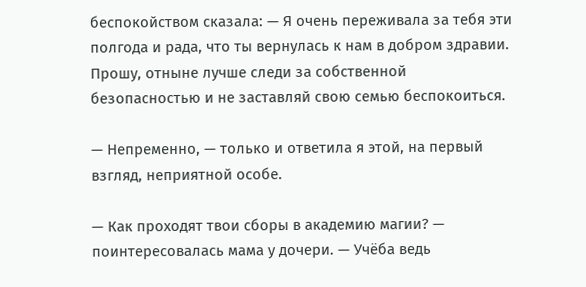беспокойством сказала: — Я очень переживала за тебя эти полгода и рада, что ты вернулась к нам в добром здравии. Прошу, отныне лучше следи за собственной безопасностью и не заставляй свою семью беспокоиться.

— Непременно, — только и ответила я этой, на первый взгляд, неприятной особе.

— Как проходят твои сборы в академию магии? — поинтересовалась мама у дочери. — Учёба ведь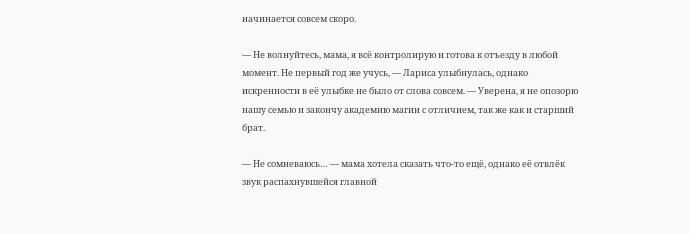начинается совсем скоро.

— Не волнуйтесь, мама, я всё контролирую и готова к отъезду в любой момент. Не первый год же учусь, — Лариса улыбнулась, однако искренности в её улыбке не было от слова совсем. — Уверена, я не опозорю нашу семью и закончу академию магии с отличием, так же как и старший брат.

— Не сомневаюсь… — мама хотела сказать что-то ещё, однако её отвлёк звук распахнувшейся главной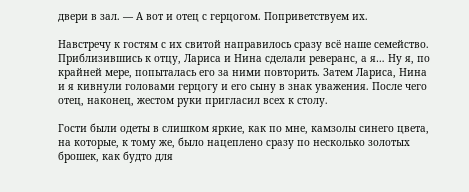двери в зал. — А вот и отец с герцогом. Поприветствуем их.

Навстречу к гостям с их свитой направилось сразу всё наше семейство. Приблизившись к отцу, Лариса и Нина сделали реверанс, а я… Ну я, по крайней мере, попыталась его за ними повторить. Затем Лариса, Нина и я кивнули головами герцогу и его сыну в знак уважения. После чего отец, наконец, жестом руки пригласил всех к столу.

Гости были одеты в слишком яркие, как по мне, камзолы синего цвета, на которые, к тому же, было нацеплено сразу по несколько золотых брошек, как будто для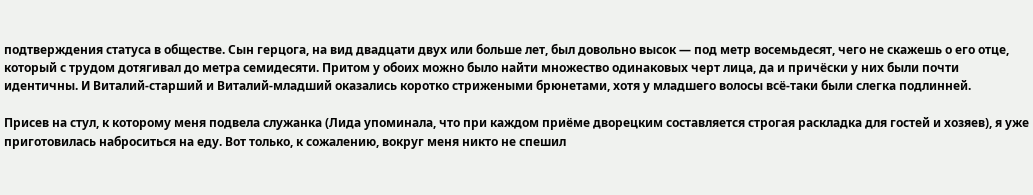подтверждения статуса в обществе. Сын герцога, на вид двадцати двух или больше лет, был довольно высок — под метр восемьдесят, чего не скажешь о его отце, который с трудом дотягивал до метра семидесяти. Притом у обоих можно было найти множество одинаковых черт лица, да и причёски у них были почти идентичны. И Виталий-старший и Виталий-младший оказались коротко стрижеными брюнетами, хотя у младшего волосы всё-таки были слегка подлинней.

Присев на стул, к которому меня подвела служанка (Лида упоминала, что при каждом приёме дворецким составляется строгая раскладка для гостей и хозяев), я уже приготовилась наброситься на еду. Вот только, к сожалению, вокруг меня никто не спешил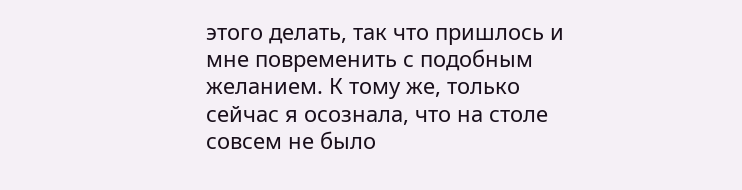этого делать, так что пришлось и мне повременить с подобным желанием. К тому же, только сейчас я осознала, что на столе совсем не было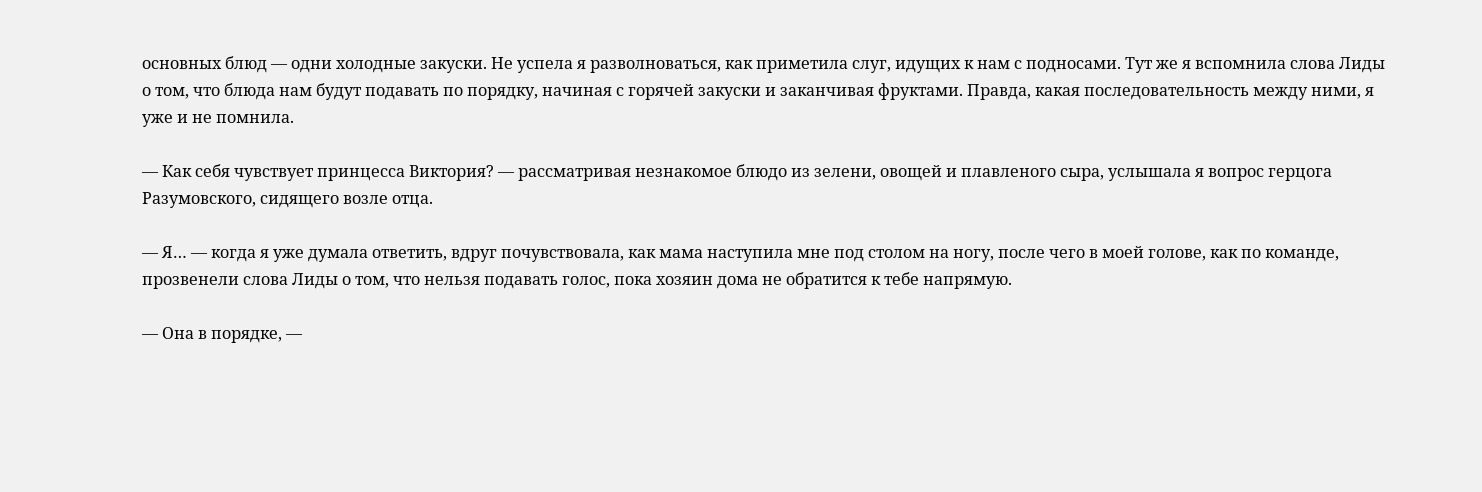основных блюд — одни холодные закуски. Не успела я разволноваться, как приметила слуг, идущих к нам с подносами. Тут же я вспомнила слова Лиды о том, что блюда нам будут подавать по порядку, начиная с горячей закуски и заканчивая фруктами. Правда, какая последовательность между ними, я уже и не помнила.

— Как себя чувствует принцесса Виктория? — рассматривая незнакомое блюдо из зелени, овощей и плавленого сыра, услышала я вопрос герцога Разумовского, сидящего возле отца.

— Я… — когда я уже думала ответить, вдруг почувствовала, как мама наступила мне под столом на ногу, после чего в моей голове, как по команде, прозвенели слова Лиды о том, что нельзя подавать голос, пока хозяин дома не обратится к тебе напрямую.

— Она в порядке, —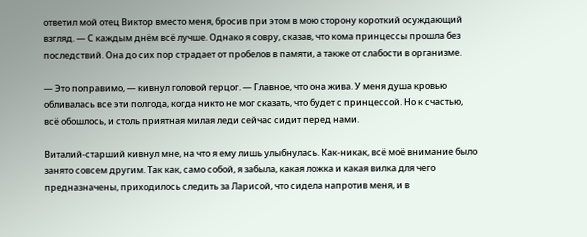ответил мой отец Виктор вместо меня, бросив при этом в мою сторону короткий осуждающий взгляд. — С каждым днём всё лучше. Однако я совру, сказав, что кома принцессы прошла без последствий. Она до сих пор страдает от пробелов в памяти, а также от слабости в организме.

— Это поправимо, — кивнул головой герцог. — Главное, что она жива. У меня душа кровью обливалась все эти полгода, когда никто не мог сказать, что будет с принцессой. Но к счастью, всё обошлось, и столь приятная милая леди сейчас сидит перед нами.

Виталий-старший кивнул мне, на что я ему лишь улыбнулась. Как-никак, всё моё внимание было занято совсем другим. Так как, само собой, я забыла, какая ложка и какая вилка для чего предназначены, приходилось следить за Ларисой, что сидела напротив меня, и в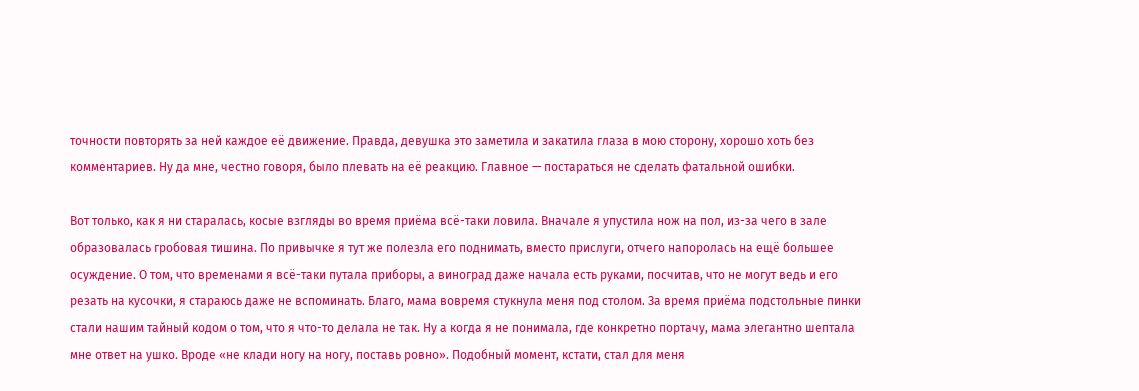точности повторять за ней каждое её движение. Правда, девушка это заметила и закатила глаза в мою сторону, хорошо хоть без комментариев. Ну да мне, честно говоря, было плевать на её реакцию. Главное — постараться не сделать фатальной ошибки.

Вот только, как я ни старалась, косые взгляды во время приёма всё-таки ловила. Вначале я упустила нож на пол, из-за чего в зале образовалась гробовая тишина. По привычке я тут же полезла его поднимать, вместо прислуги, отчего напоролась на ещё большее осуждение. О том, что временами я всё-таки путала приборы, а виноград даже начала есть руками, посчитав, что не могут ведь и его резать на кусочки, я стараюсь даже не вспоминать. Благо, мама вовремя стукнула меня под столом. За время приёма подстольные пинки стали нашим тайный кодом о том, что я что-то делала не так. Ну а когда я не понимала, где конкретно портачу, мама элегантно шептала мне ответ на ушко. Вроде «не клади ногу на ногу, поставь ровно». Подобный момент, кстати, стал для меня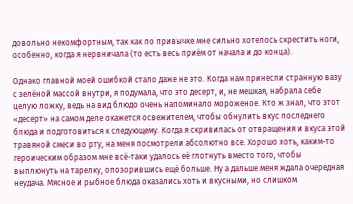довольно некомфортным, так как по привычке мне сильно хотелось скрестить ноги, особенно, когда я нервничала (то есть весь приём от начала и до конца).

Однако главной моей ошибкой стало даже не это. Когда нам принесли странную вазу с зелёной массой внутри, я подумала, что это десерт, и, не мешкая, набрала себе целую ложку, ведь на вид блюдо очень напоминало мороженое. Кто ж знал, что этот «десерт» на самом деле окажется освежителем, чтобы обнулить вкус последнего блюда и подготовиться к следующему. Когда я скривилась от отвращения и вкуса этой травяной смеси во рту, на меня посмотрели абсолютно все. Хорошо хоть, каким-то героическим образом мне всё-таки удалось её глотнуть вместо того, чтобы выплюнуть на тарелку, опозорившись ещё больше. Ну а дальше меня ждала очередная неудача. Мясное и рыбное блюда оказались хоть и вкусными, но слишком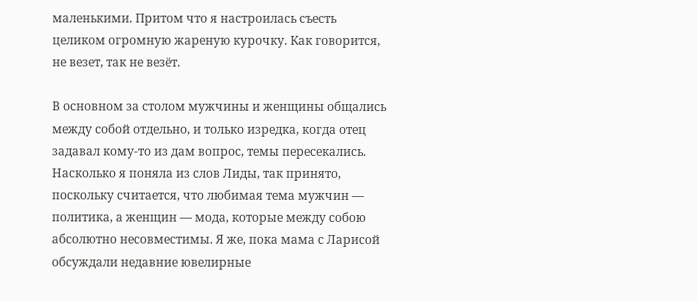маленькими. Притом что я настроилась съесть целиком огромную жареную курочку. Как говорится, не везет, так не везёт.

В основном за столом мужчины и женщины общались между собой отдельно, и только изредка, когда отец задавал кому-то из дам вопрос, темы пересекались. Насколько я поняла из слов Лиды, так принято, поскольку считается, что любимая тема мужчин — политика, а женщин — мода, которые между собою абсолютно несовместимы. Я же, пока мама с Ларисой обсуждали недавние ювелирные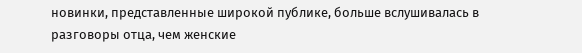новинки, представленные широкой публике, больше вслушивалась в разговоры отца, чем женские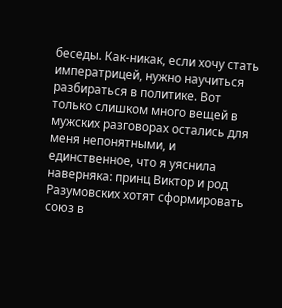беседы. Как-никак, если хочу стать императрицей, нужно научиться разбираться в политике. Вот только слишком много вещей в мужских разговорах остались для меня непонятными, и единственное, что я уяснила наверняка: принц Виктор и род Разумовских хотят сформировать союз в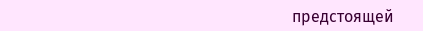предстоящей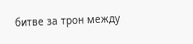битве за трон между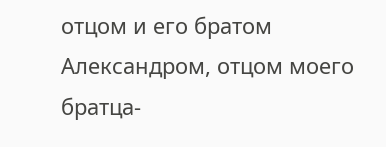отцом и его братом Александром, отцом моего братца-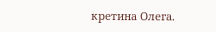кретина Олега.